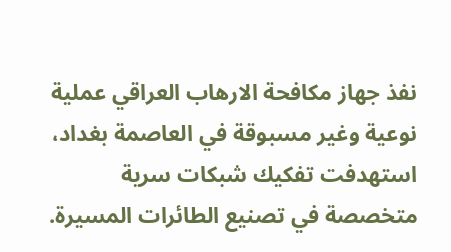نفذ جهاز مكافحة الارهاب العراقي عملية نوعية وغير مسبوقة في العاصمة بغداد، استهدفت تفكيك شبكات سرية متخصصة في تصنيع الطائرات المسيرة.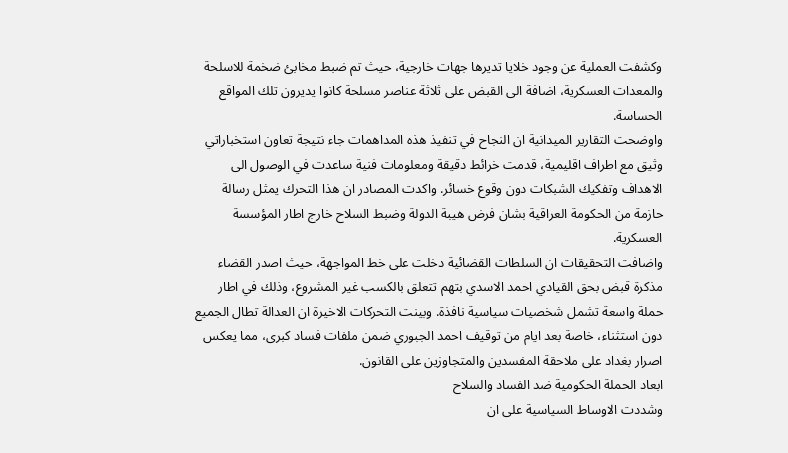وكشفت العملية عن وجود خلايا تديرها جهات خارجية، حيث تم ضبط مخابئ ضخمة للاسلحة والمعدات العسكرية، اضافة الى القبض على ثلاثة عناصر مسلحة كانوا يديرون تلك المواقع الحساسة.
واوضحت التقارير الميدانية ان النجاح في تنفيذ هذه المداهمات جاء نتيجة تعاون استخباراتي وثيق مع اطراف اقليمية، قدمت خرائط دقيقة ومعلومات فنية ساعدت في الوصول الى الاهداف وتفكيك الشبكات دون وقوع خسائر. واكدت المصادر ان هذا التحرك يمثل رسالة حازمة من الحكومة العراقية بشان فرض هيبة الدولة وضبط السلاح خارج اطار المؤسسة العسكرية.
واضافت التحقيقات ان السلطات القضائية دخلت على خط المواجهة، حيث اصدر القضاء مذكرة قبض بحق القيادي احمد الاسدي بتهم تتعلق بالكسب غير المشروع، وذلك في اطار حملة واسعة تشمل شخصيات سياسية نافذة. وبينت التحركات الاخيرة ان العدالة تطال الجميع دون استثناء، خاصة بعد ايام من توقيف احمد الجبوري ضمن ملفات فساد كبرى، مما يعكس اصرار بغداد على ملاحقة المفسدين والمتجاوزين على القانون.
ابعاد الحملة الحكومية ضد الفساد والسلاح
وشددت الاوساط السياسية على ان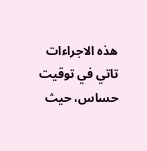هذه الاجراءات تاتي في توقيت حساس، حيث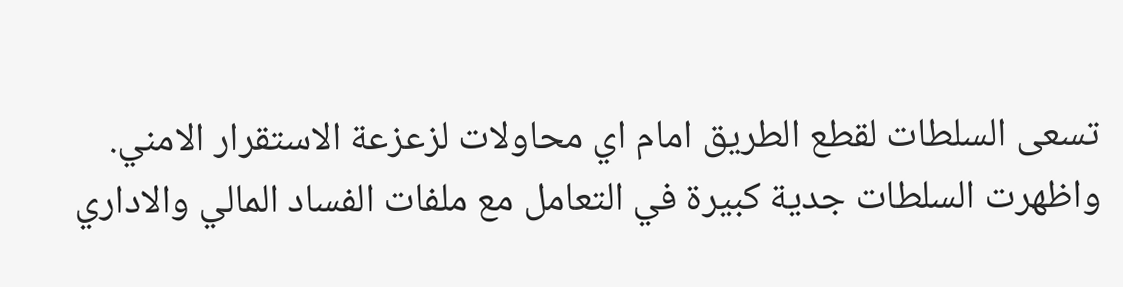تسعى السلطات لقطع الطريق امام اي محاولات لزعزعة الاستقرار الامني. واظهرت السلطات جدية كبيرة في التعامل مع ملفات الفساد المالي والاداري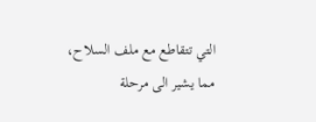التي تتقاطع مع ملف السلاح، مما يشير الى مرحلة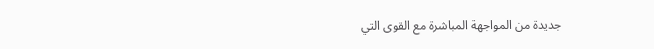جديدة من المواجهة المباشرة مع القوى التي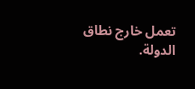تعمل خارج نطاق الدولة.